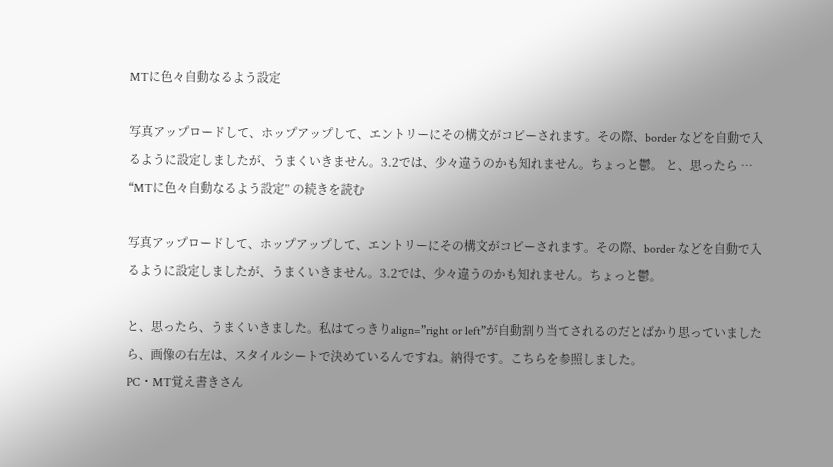MTに色々自動なるよう設定

写真アップロードして、ホップアップして、エントリーにその構文がコピーされます。その際、border などを自動で入るように設定しましたが、うまくいきません。3.2では、少々違うのかも知れません。ちょっと鬱。 と、思ったら … “MTに色々自動なるよう設定” の続きを読む

写真アップロードして、ホップアップして、エントリーにその構文がコピーされます。その際、border などを自動で入るように設定しましたが、うまくいきません。3.2では、少々違うのかも知れません。ちょっと鬱。

と、思ったら、うまくいきました。私はてっきりalign=”right or left”が自動割り当てされるのだとばかり思っていましたら、画像の右左は、スタイルシートで決めているんですね。納得です。こちらを参照しました。
PC・MT覚え書きさん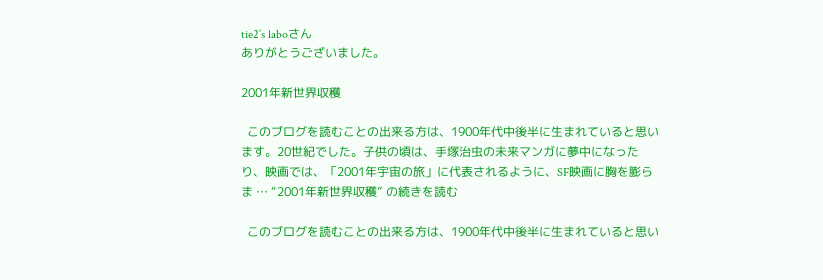tie2’s laboさん
ありがとうございました。

2001年新世界収穫

  このブログを読むことの出来る方は、1900年代中後半に生まれていると思います。20世紀でした。子供の頃は、手塚治虫の未来マンガに夢中になったり、映画では、「2001年宇宙の旅」に代表されるように、SF映画に胸を膨らま … “2001年新世界収穫” の続きを読む

  このブログを読むことの出来る方は、1900年代中後半に生まれていると思い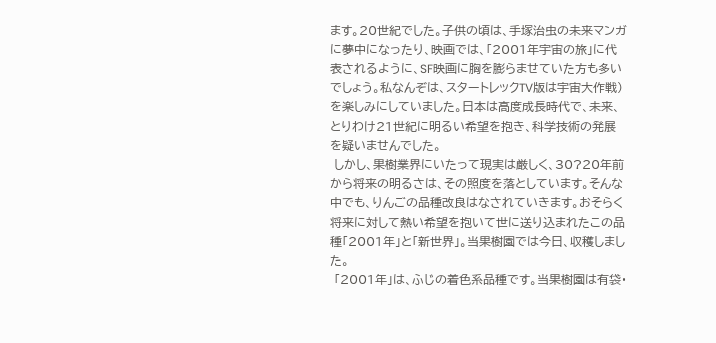ます。20世紀でした。子供の頃は、手塚治虫の未来マンガに夢中になったり、映画では、「2001年宇宙の旅」に代表されるように、SF映画に胸を膨らませていた方も多いでしょう。私なんぞは、スタートレックTV版は宇宙大作戦)を楽しみにしていました。日本は高度成長時代で、未来、とりわけ21世紀に明るい希望を抱き、科学技術の発展を疑いませんでした。
 しかし、果樹業界にいたって現実は厳しく、30?20年前から将来の明るさは、その照度を落としています。そんな中でも、りんごの品種改良はなされていきます。おそらく将来に対して熱い希望を抱いて世に送り込まれたこの品種「2001年」と「新世界」。当果樹園では今日、収穫しました。
 「2001年」は、ふじの着色系品種です。当果樹園は有袋・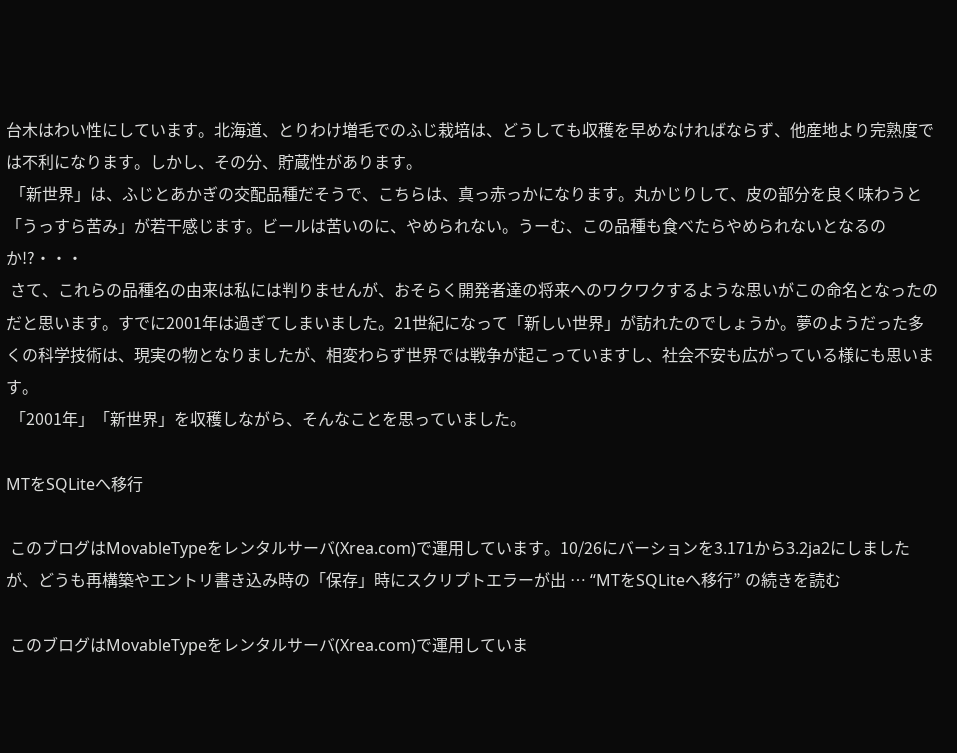台木はわい性にしています。北海道、とりわけ増毛でのふじ栽培は、どうしても収穫を早めなければならず、他産地より完熟度では不利になります。しかし、その分、貯蔵性があります。
 「新世界」は、ふじとあかぎの交配品種だそうで、こちらは、真っ赤っかになります。丸かじりして、皮の部分を良く味わうと「うっすら苦み」が若干感じます。ビールは苦いのに、やめられない。うーむ、この品種も食べたらやめられないとなるのか!?・・・
 さて、これらの品種名の由来は私には判りませんが、おそらく開発者達の将来へのワクワクするような思いがこの命名となったのだと思います。すでに2001年は過ぎてしまいました。21世紀になって「新しい世界」が訪れたのでしょうか。夢のようだった多くの科学技術は、現実の物となりましたが、相変わらず世界では戦争が起こっていますし、社会不安も広がっている様にも思います。
 「2001年」「新世界」を収穫しながら、そんなことを思っていました。

MTをSQLiteへ移行

 このブログはMovableTypeをレンタルサーバ(Xrea.com)で運用しています。10/26にバーションを3.171から3.2ja2にしましたが、どうも再構築やエントリ書き込み時の「保存」時にスクリプトエラーが出 … “MTをSQLiteへ移行” の続きを読む

 このブログはMovableTypeをレンタルサーバ(Xrea.com)で運用していま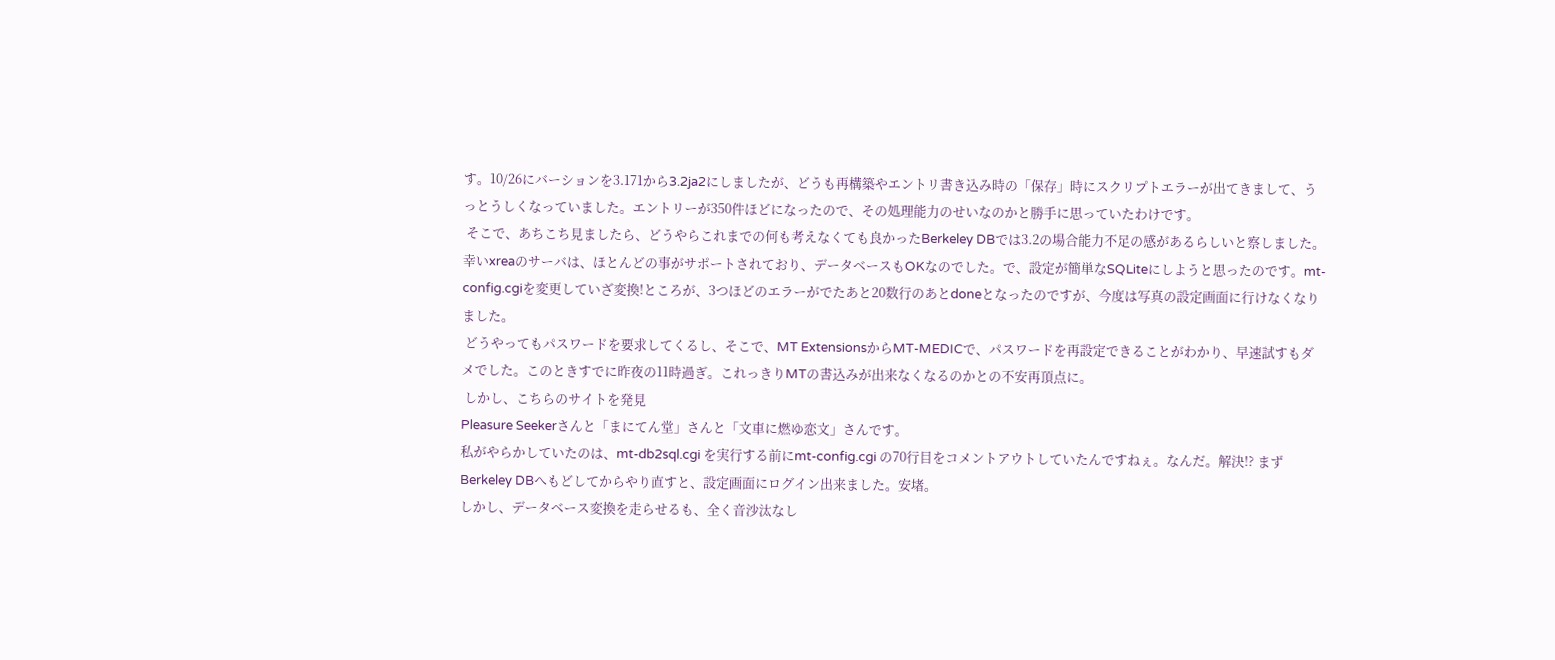す。10/26にバーションを3.171から3.2ja2にしましたが、どうも再構築やエントリ書き込み時の「保存」時にスクリプトエラーが出てきまして、うっとうしくなっていました。エントリーが350件ほどになったので、その処理能力のせいなのかと勝手に思っていたわけです。
 そこで、あちこち見ましたら、どうやらこれまでの何も考えなくても良かったBerkeley DBでは3.2の場合能力不足の感があるらしいと察しました。幸いxreaのサーバは、ほとんどの事がサポートされており、データベースもOKなのでした。で、設定が簡単なSQLiteにしようと思ったのです。mt-config.cgiを変更していざ変換!ところが、3つほどのエラーがでたあと20数行のあとdoneとなったのですが、今度は写真の設定画面に行けなくなりました。
 どうやってもパスワードを要求してくるし、そこで、MT ExtensionsからMT-MEDICで、パスワードを再設定できることがわかり、早速試すもダメでした。このときすでに昨夜の11時過ぎ。これっきりMTの書込みが出来なくなるのかとの不安再頂点に。
 しかし、こちらのサイトを発見
Pleasure Seekerさんと「まにてん堂」さんと「文車に燃ゆ恋文」さんです。
私がやらかしていたのは、mt-db2sql.cgi を実行する前にmt-config.cgi の70行目をコメントアウトしていたんですねぇ。なんだ。解決!? まずBerkeley DBへもどしてからやり直すと、設定画面にログイン出来ました。安堵。
しかし、データベース変換を走らせるも、全く音沙汰なし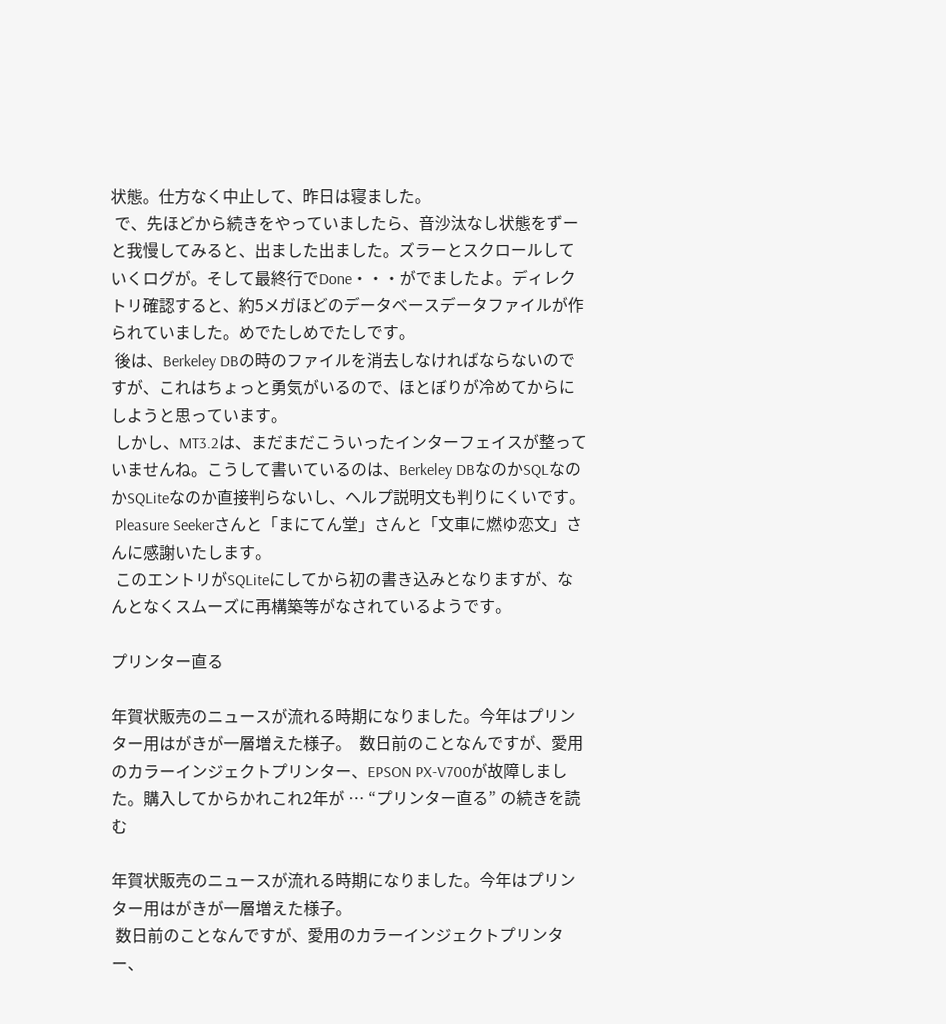状態。仕方なく中止して、昨日は寝ました。
 で、先ほどから続きをやっていましたら、音沙汰なし状態をずーと我慢してみると、出ました出ました。ズラーとスクロールしていくログが。そして最終行でDone・・・がでましたよ。ディレクトリ確認すると、約5メガほどのデータベースデータファイルが作られていました。めでたしめでたしです。
 後は、Berkeley DBの時のファイルを消去しなければならないのですが、これはちょっと勇気がいるので、ほとぼりが冷めてからにしようと思っています。
 しかし、MT3.2は、まだまだこういったインターフェイスが整っていませんね。こうして書いているのは、Berkeley DBなのかSQLなのかSQLiteなのか直接判らないし、ヘルプ説明文も判りにくいです。
 Pleasure Seekerさんと「まにてん堂」さんと「文車に燃ゆ恋文」さんに感謝いたします。
 このエントリがSQLiteにしてから初の書き込みとなりますが、なんとなくスムーズに再構築等がなされているようです。

プリンター直る

年賀状販売のニュースが流れる時期になりました。今年はプリンター用はがきが一層増えた様子。  数日前のことなんですが、愛用のカラーインジェクトプリンター、EPSON PX-V700が故障しました。購入してからかれこれ2年が … “プリンター直る” の続きを読む

年賀状販売のニュースが流れる時期になりました。今年はプリンター用はがきが一層増えた様子。
 数日前のことなんですが、愛用のカラーインジェクトプリンター、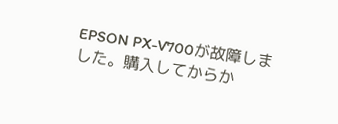EPSON PX-V700が故障しました。購入してからか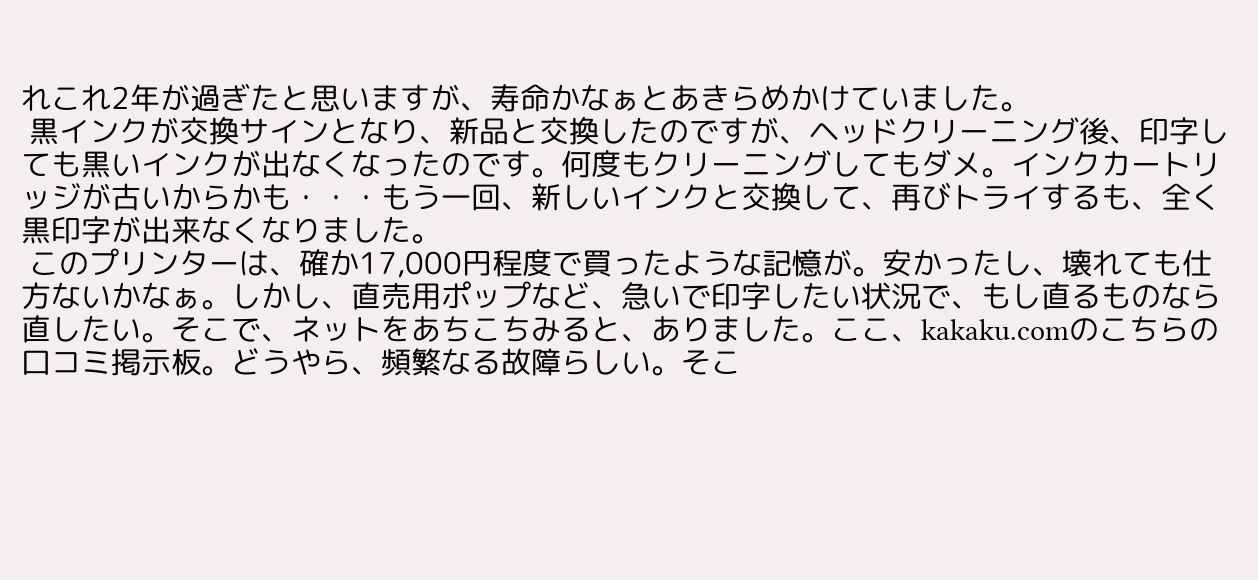れこれ2年が過ぎたと思いますが、寿命かなぁとあきらめかけていました。
 黒インクが交換サインとなり、新品と交換したのですが、ヘッドクリーニング後、印字しても黒いインクが出なくなったのです。何度もクリーニングしてもダメ。インクカートリッジが古いからかも・・・もう一回、新しいインクと交換して、再びトライするも、全く黒印字が出来なくなりました。
 このプリンターは、確か17,000円程度で買ったような記憶が。安かったし、壊れても仕方ないかなぁ。しかし、直売用ポップなど、急いで印字したい状況で、もし直るものなら直したい。そこで、ネットをあちこちみると、ありました。ここ、kakaku.comのこちらの口コミ掲示板。どうやら、頻繁なる故障らしい。そこ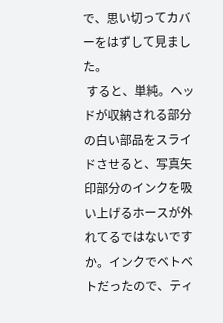で、思い切ってカバーをはずして見ました。
 すると、単純。ヘッドが収納される部分の白い部品をスライドさせると、写真矢印部分のインクを吸い上げるホースが外れてるではないですか。インクでベトベトだったので、ティ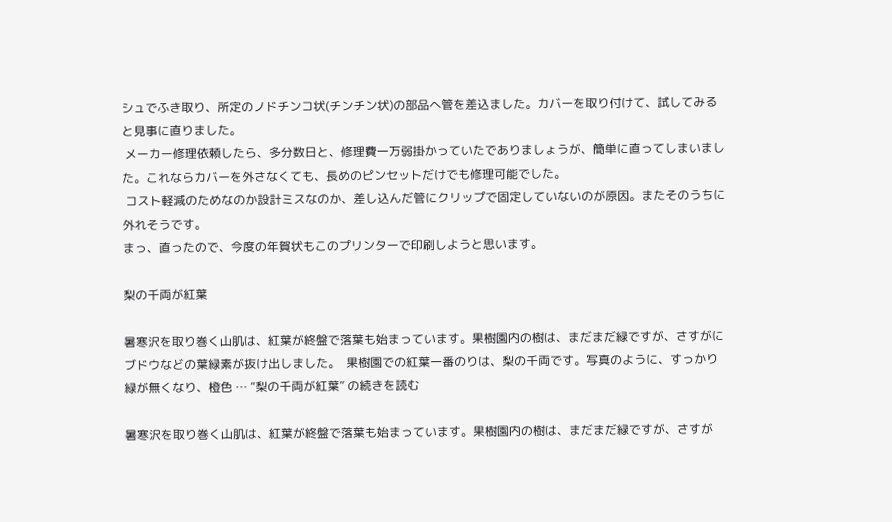シュでふき取り、所定のノドチンコ状(チンチン状)の部品へ管を差込ました。カバーを取り付けて、試してみると見事に直りました。
 メーカー修理依頼したら、多分数日と、修理費一万弱掛かっていたでありましょうが、簡単に直ってしまいました。これならカバーを外さなくても、長めのピンセットだけでも修理可能でした。
 コスト軽減のためなのか設計ミスなのか、差し込んだ管にクリップで固定していないのが原因。またそのうちに外れそうです。
まっ、直ったので、今度の年賀状もこのプリンターで印刷しようと思います。

梨の千両が紅葉

暑寒沢を取り巻く山肌は、紅葉が終盤で落葉も始まっています。果樹園内の樹は、まだまだ緑ですが、さすがにブドウなどの葉緑素が抜け出しました。  果樹園での紅葉一番のりは、梨の千両です。写真のように、すっかり緑が無くなり、橙色 … “梨の千両が紅葉” の続きを読む

暑寒沢を取り巻く山肌は、紅葉が終盤で落葉も始まっています。果樹園内の樹は、まだまだ緑ですが、さすが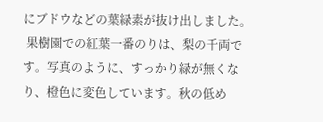にブドウなどの葉緑素が抜け出しました。
 果樹園での紅葉一番のりは、梨の千両です。写真のように、すっかり緑が無くなり、橙色に変色しています。秋の低め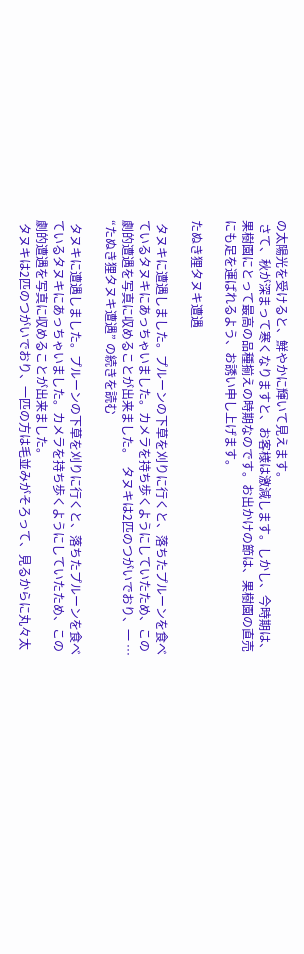の太陽光を受けると、鮮やかに輝いて見えます。
 さて、秋が深まって寒くなりますと、お客様は激減します。しかし、今時期は、果樹園にとって最高の品種揃えの時期なのです。お出かけの節は、果樹園の直売にも足を運ばれるよう、お誘い申し上げます。

たぬき狸タヌキ遭遇

 タヌキに遭遇しました。プルーンの下草を刈りに行くと、落ちたプルーンを食べているタヌキにあっちゃいました。カメラを持ち歩くようにしていたため、この劇的遭遇を写真に収めることが出来ました。  タヌキは2匹のつがいでおり、一 … “たぬき狸タヌキ遭遇” の続きを読む

 タヌキに遭遇しました。プルーンの下草を刈りに行くと、落ちたプルーンを食べているタヌキにあっちゃいました。カメラを持ち歩くようにしていたため、この劇的遭遇を写真に収めることが出来ました。
 タヌキは2匹のつがいでおり、一匹の方は毛並みがそろって、見るからに丸々太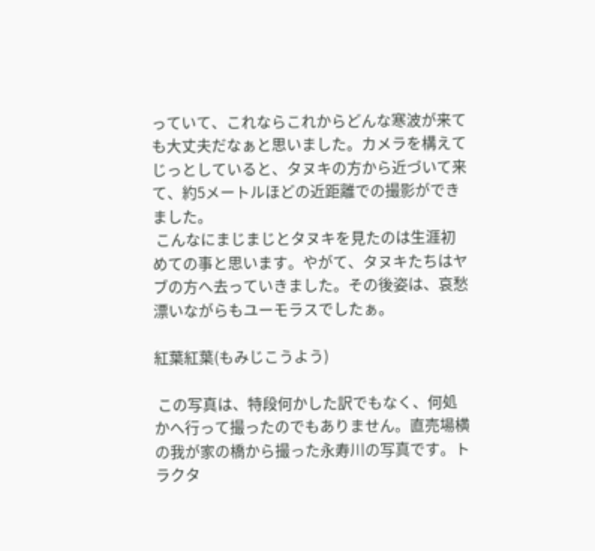っていて、これならこれからどんな寒波が来ても大丈夫だなぁと思いました。カメラを構えてじっとしていると、タヌキの方から近づいて来て、約5メートルほどの近距離での撮影ができました。
 こんなにまじまじとタヌキを見たのは生涯初めての事と思います。やがて、タヌキたちはヤブの方へ去っていきました。その後姿は、哀愁漂いながらもユーモラスでしたぁ。

紅葉紅葉(もみじこうよう)

 この写真は、特段何かした訳でもなく、何処かへ行って撮ったのでもありません。直売場横の我が家の橋から撮った永寿川の写真です。トラクタ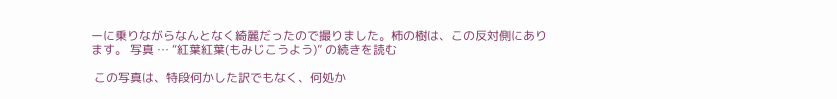ーに乗りながらなんとなく綺麗だったので撮りました。柿の樹は、この反対側にあります。 写真 … “紅葉紅葉(もみじこうよう)” の続きを読む

 この写真は、特段何かした訳でもなく、何処か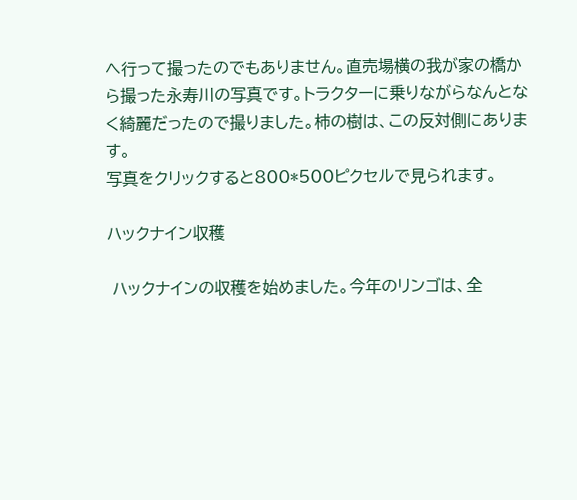へ行って撮ったのでもありません。直売場横の我が家の橋から撮った永寿川の写真です。トラクターに乗りながらなんとなく綺麗だったので撮りました。柿の樹は、この反対側にあります。
写真をクリックすると800*500ピクセルで見られます。

ハックナイン収穫

 ハックナインの収穫を始めました。今年のリンゴは、全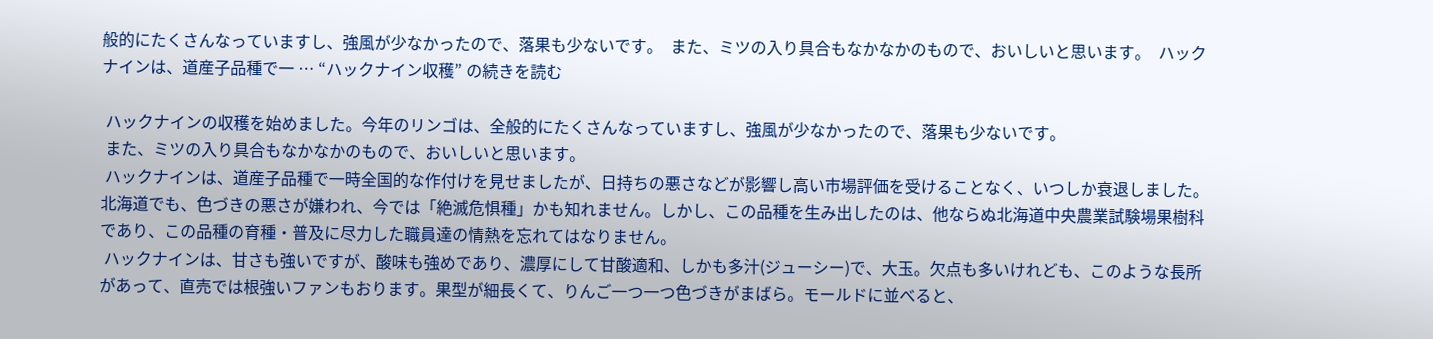般的にたくさんなっていますし、強風が少なかったので、落果も少ないです。  また、ミツの入り具合もなかなかのもので、おいしいと思います。  ハックナインは、道産子品種で一 … “ハックナイン収穫” の続きを読む

 ハックナインの収穫を始めました。今年のリンゴは、全般的にたくさんなっていますし、強風が少なかったので、落果も少ないです。
 また、ミツの入り具合もなかなかのもので、おいしいと思います。
 ハックナインは、道産子品種で一時全国的な作付けを見せましたが、日持ちの悪さなどが影響し高い市場評価を受けることなく、いつしか衰退しました。北海道でも、色づきの悪さが嫌われ、今では「絶滅危惧種」かも知れません。しかし、この品種を生み出したのは、他ならぬ北海道中央農業試験場果樹科であり、この品種の育種・普及に尽力した職員達の情熱を忘れてはなりません。
 ハックナインは、甘さも強いですが、酸味も強めであり、濃厚にして甘酸適和、しかも多汁(ジューシー)で、大玉。欠点も多いけれども、このような長所があって、直売では根強いファンもおります。果型が細長くて、りんご一つ一つ色づきがまばら。モールドに並べると、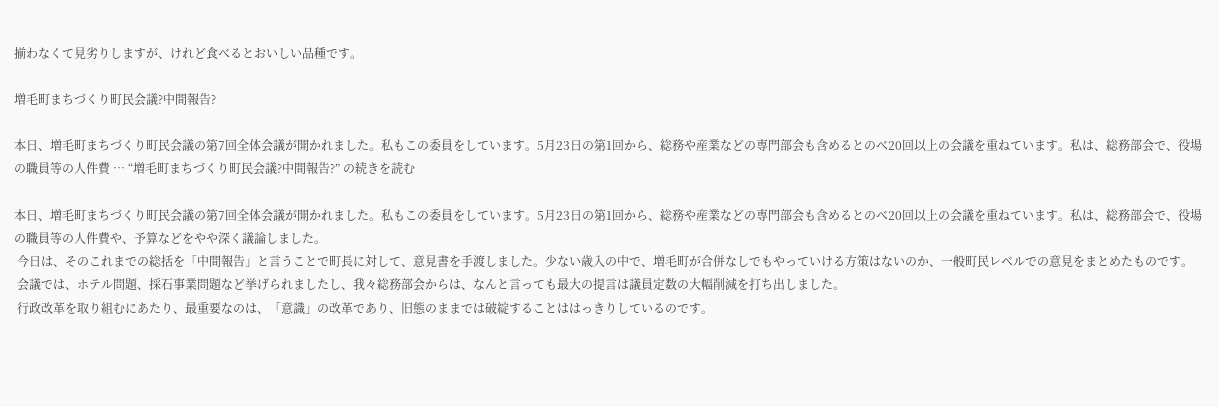揃わなくて見劣りしますが、けれど食べるとおいしい品種です。

増毛町まちづくり町民会議?中間報告?

本日、増毛町まちづくり町民会議の第7回全体会議が開かれました。私もこの委員をしています。5月23日の第1回から、総務や産業などの専門部会も含めるとのべ20回以上の会議を重ねています。私は、総務部会で、役場の職員等の人件費 … “増毛町まちづくり町民会議?中間報告?” の続きを読む

本日、増毛町まちづくり町民会議の第7回全体会議が開かれました。私もこの委員をしています。5月23日の第1回から、総務や産業などの専門部会も含めるとのべ20回以上の会議を重ねています。私は、総務部会で、役場の職員等の人件費や、予算などをやや深く議論しました。
 今日は、そのこれまでの総括を「中間報告」と言うことで町長に対して、意見書を手渡しました。少ない歳入の中で、増毛町が合併なしでもやっていける方策はないのか、一般町民レベルでの意見をまとめたものです。
 会議では、ホテル問題、採石事業問題など挙げられましたし、我々総務部会からは、なんと言っても最大の提言は議員定数の大幅削減を打ち出しました。
 行政改革を取り組むにあたり、最重要なのは、「意識」の改革であり、旧態のままでは破綻することははっきりしているのです。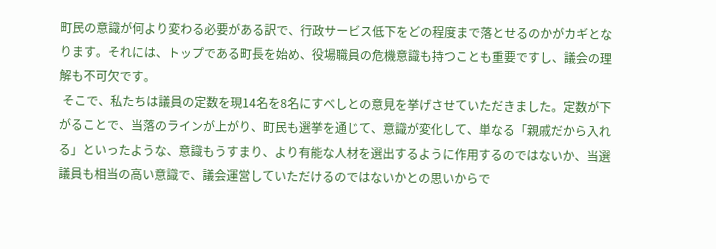町民の意識が何より変わる必要がある訳で、行政サービス低下をどの程度まで落とせるのかがカギとなります。それには、トップである町長を始め、役場職員の危機意識も持つことも重要ですし、議会の理解も不可欠です。
 そこで、私たちは議員の定数を現14名を8名にすべしとの意見を挙げさせていただきました。定数が下がることで、当落のラインが上がり、町民も選挙を通じて、意識が変化して、単なる「親戚だから入れる」といったような、意識もうすまり、より有能な人材を選出するように作用するのではないか、当選議員も相当の高い意識で、議会運営していただけるのではないかとの思いからで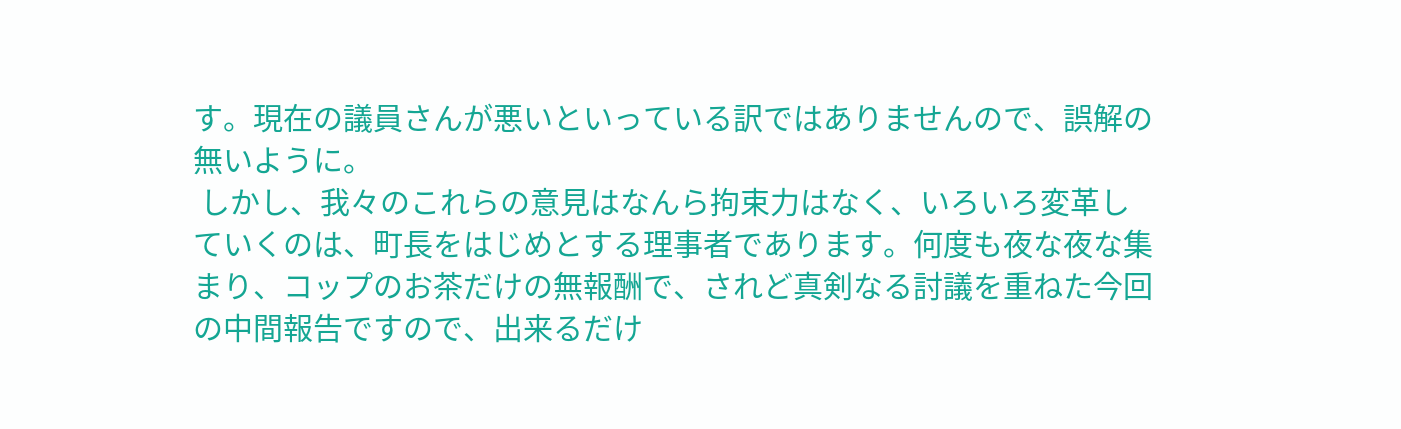す。現在の議員さんが悪いといっている訳ではありませんので、誤解の無いように。
 しかし、我々のこれらの意見はなんら拘束力はなく、いろいろ変革していくのは、町長をはじめとする理事者であります。何度も夜な夜な集まり、コップのお茶だけの無報酬で、されど真剣なる討議を重ねた今回の中間報告ですので、出来るだけ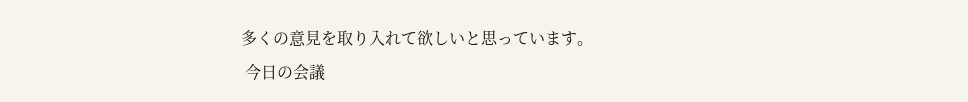多くの意見を取り入れて欲しいと思っています。
 今日の会議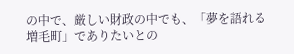の中で、厳しい財政の中でも、「夢を語れる増毛町」でありたいとの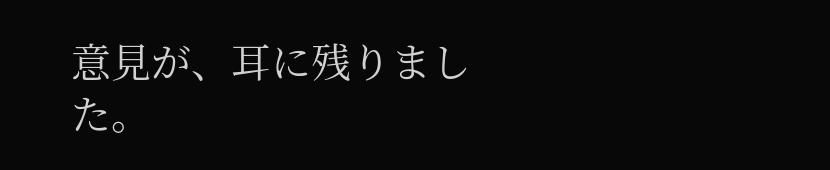意見が、耳に残りました。